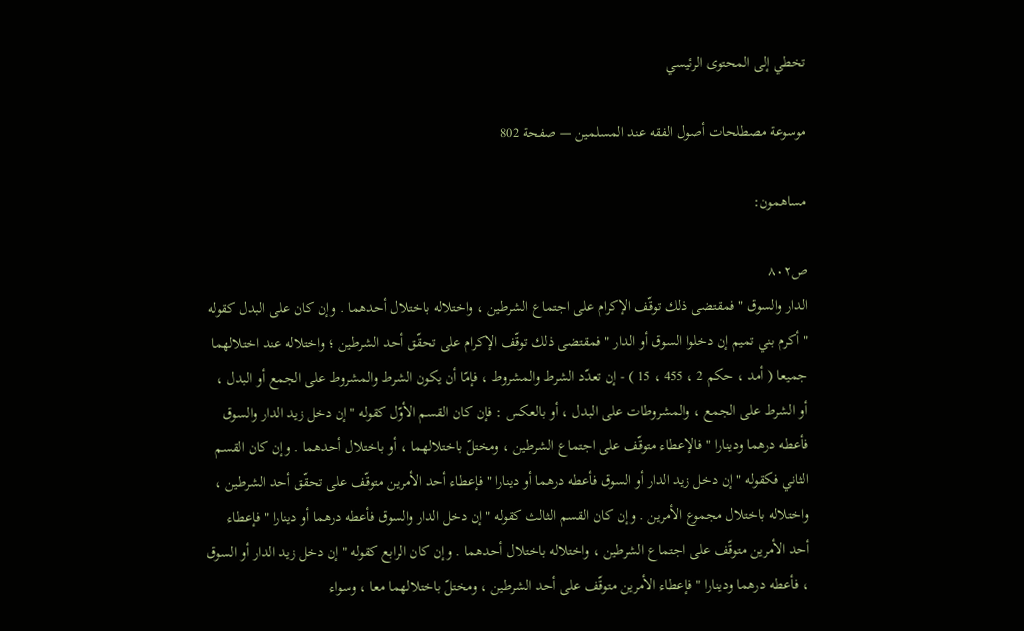تخطي إلى المحتوى الرئيسي

موسوعة مصطلحات أصول الفقه عند المسلمين — صفحة 802

مساهمون:

ص٨٠٢
الدار والسوق " فمقتضى ذلك توقّف الإكرام على اجتماع الشرطين ، واختلاله باختلال أحدهما . وإن كان على البدل كقوله " أكرم بني تميم إن دخلوا السوق أو الدار " فمقتضى ذلك توقّف الإكرام على تحقّق أحد الشرطين ؛ واختلاله عند اختلالهما جميعا ( أمد ، حكم 2 ، 455 ، 15 ) - إن تعدّد الشرط والمشروط ، فإمّا أن يكون الشرط والمشروط على الجمع أو البدل ، أو الشرط على الجمع ، والمشروطات على البدل ، أو بالعكس : فإن كان القسم الأوّل كقوله " إن دخل زيد الدار والسوق فأعطه درهما ودينارا " فالإعطاء متوقّف على اجتماع الشرطين ، ومختلّ باختلالهما ، أو باختلال أحدهما . وإن كان القسم الثاني فكقوله " إن دخل زيد الدار أو السوق فأعطه درهما أو دينارا " فإعطاء أحد الأمرين متوقّف على تحقّق أحد الشرطين ، واختلاله باختلال مجموع الأمرين . وإن كان القسم الثالث كقوله " إن دخل الدار والسوق فأعطه درهما أو دينارا " فإعطاء أحد الأمرين متوقّف على اجتماع الشرطين ، واختلاله باختلال أحدهما . وإن كان الرابع كقوله " إن دخل زيد الدار أو السوق ، فأعطه درهما ودينارا " فإعطاء الأمرين متوقّف على أحد الشرطين ، ومختلّ باختلالهما معا ، وسواء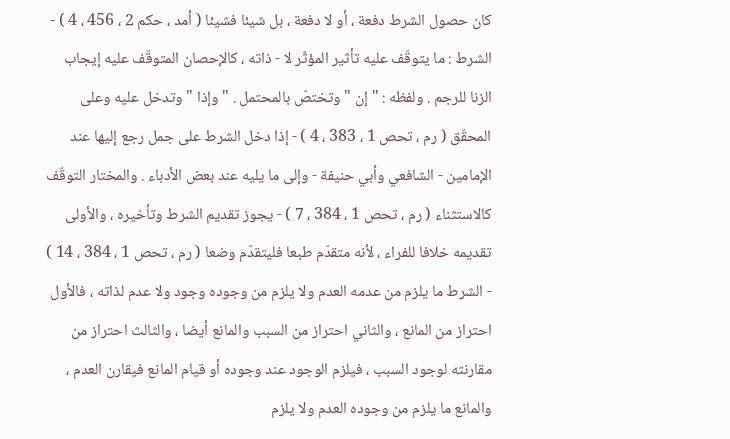كان حصول الشرط دفعة ، أو لا دفعة ، بل شيئا فشيئا ( أمد ، حكم 2 ، 456 ، 4 ) - الشرط : ما يتوقّف عليه تأثير المؤثّر لا - ذاته ، كالإحصان المتوقّف عليه إيجاب الزنا للرجم . ولفظه : " إن " وتختصّ بالمحتمل . " وإذا " وتدخل عليه وعلى المحقّق ( رم ، تحص 1 ، 383 ، 4 ) - إذا دخل الشرط على جمل رجع إليها عند الإمامين - الشافعي وأبي حنيفة - وإلى ما يليه عند بعض الأدباء . والمختار التوقّف كالاستثناء ( رم ، تحص 1 ، 384 ، 7 ) - يجوز تقديم الشرط وتأخيره ، والأولى تقديمه خلافا للفراء ، لأنه متقدّم طبعا فليتقدّم وضعا ( رم ، تحص 1 ، 384 ، 14 ) - الشرط ما يلزم من عدمه العدم ولا يلزم من وجوده وجود ولا عدم لذاته ، فالأول احتراز من المانع ، والثاني احتراز من السبب والمانع أيضا ، والثالث احتراز من مقارنته لوجود السبب ، فيلزم الوجود عند وجوده أو قيام المانع فيقارن العدم ، والمانع ما يلزم من وجوده العدم ولا يلزم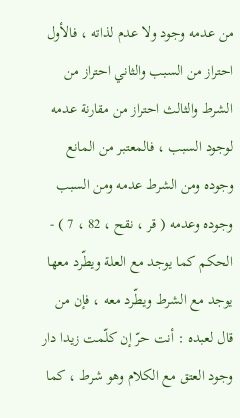من عدمه وجود ولا عدم لذاته ، فالأول احتراز من السبب والثاني احتراز من الشرط والثالث احتراز من مقارنة عدمه لوجود السبب ، فالمعتبر من المانع وجوده ومن الشرط عدمه ومن السبب وجوده وعدمه ( قر ، نقح ، 82 ، 7 ) - الحكم كما يوجد مع العلة ويطّرد معها يوجد مع الشرط ويطّرد معه ، فإن من قال لعبده : أنت حرّ إن كلّمت زيدا دار وجود العتق مع الكلام وهو شرط ، كما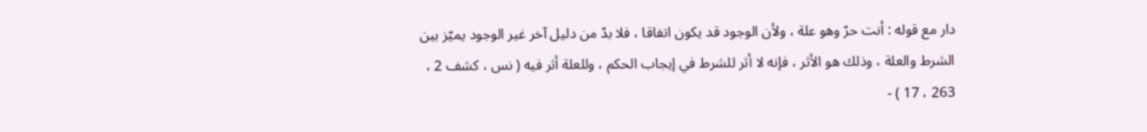دار مع قوله : أنت حرّ وهو علة ، ولأن الوجود قد يكون اتفاقا ، فلا بدّ من دليل آخر غير الوجود يميّز بين الشرط والعلة ، وذلك هو الأثر ، فإنه لا أثر للشرط في إيجاب الحكم ، وللعلة أثر فيه ( نس ، كشف 2 ، 263 ، 17 ) -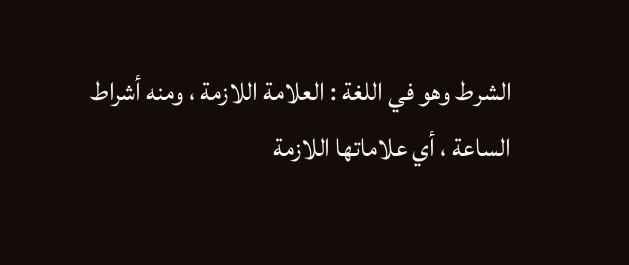الشرط وهو في اللغة : العلامة اللازمة ، ومنه أشراط الساعة ، أي علاماتها اللازمة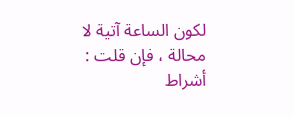لكون الساعة آتية لا محالة ، فإن قلت : أشراط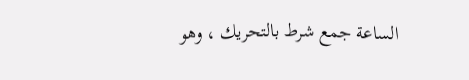الساعة جمع شرط بالتحريك ، وهو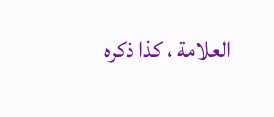العلامة ، كذا ذكره